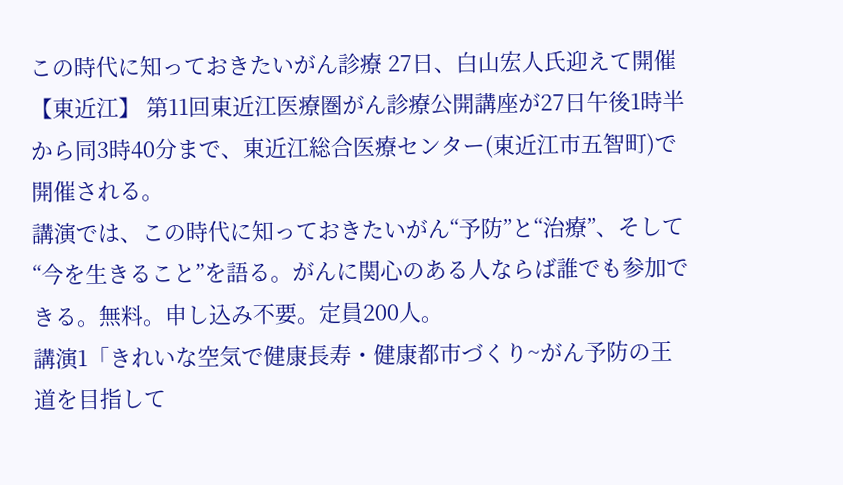この時代に知っておきたいがん診療 27日、白山宏人氏迎えて開催
【東近江】 第11回東近江医療圏がん診療公開講座が27日午後1時半から同3時40分まで、東近江総合医療センター(東近江市五智町)で開催される。
講演では、この時代に知っておきたいがん“予防”と“治療”、そして“今を生きること”を語る。がんに関心のある人ならば誰でも参加できる。無料。申し込み不要。定員200人。
講演1「きれいな空気で健康長寿・健康都市づくり~がん予防の王道を目指して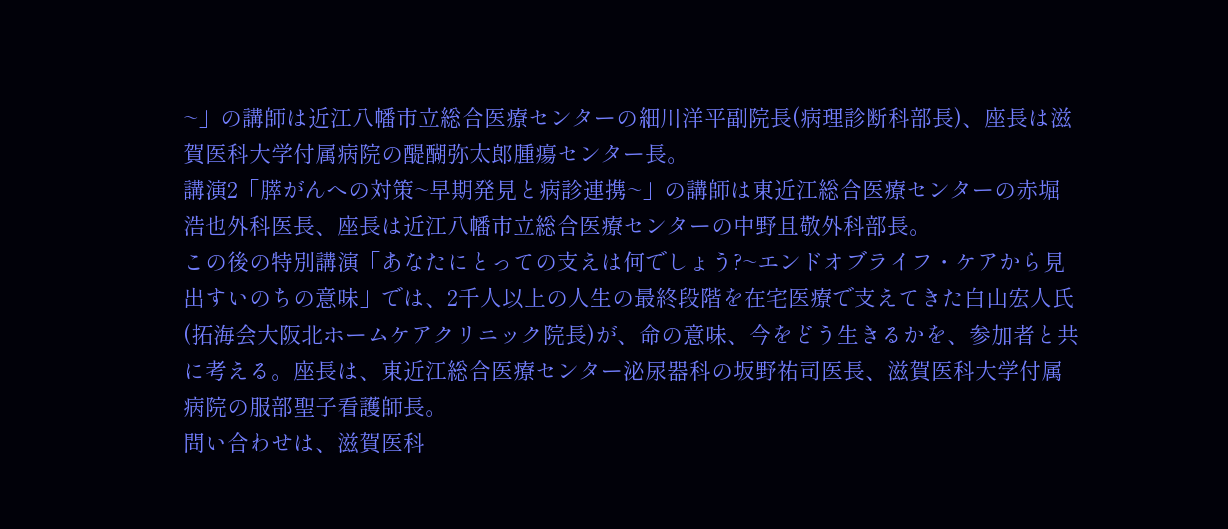~」の講師は近江八幡市立総合医療センターの細川洋平副院長(病理診断科部長)、座長は滋賀医科大学付属病院の醍醐弥太郎腫瘍センター長。
講演2「膵がんへの対策~早期発見と病診連携~」の講師は東近江総合医療センターの赤堀浩也外科医長、座長は近江八幡市立総合医療センターの中野且敬外科部長。
この後の特別講演「あなたにとっての支えは何でしょう?~エンドオブライフ・ケアから見出すいのちの意味」では、2千人以上の人生の最終段階を在宅医療で支えてきた白山宏人氏(拓海会大阪北ホームケアクリニック院長)が、命の意味、今をどう生きるかを、参加者と共に考える。座長は、東近江総合医療センター泌尿器科の坂野祐司医長、滋賀医科大学付属病院の服部聖子看護師長。
問い合わせは、滋賀医科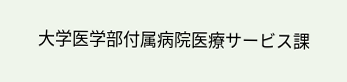大学医学部付属病院医療サービス課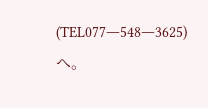(TEL077―548―3625)へ。